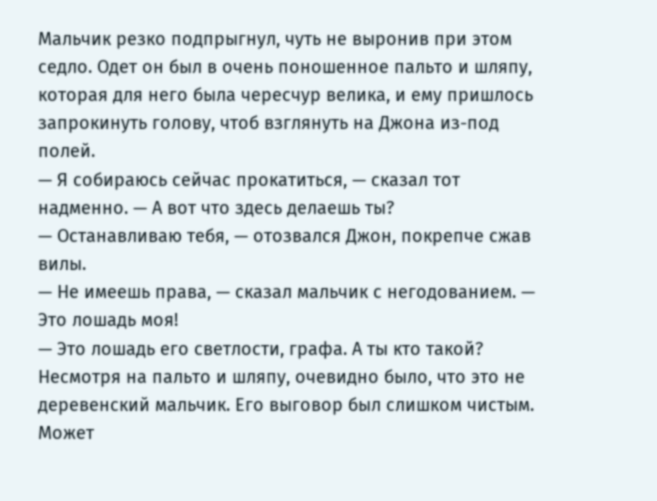Мальчик резко подпрыгнул, чуть не выронив при этом седло. Одет он был в очень поношенное пальто и шляпу, которая для него была чересчур велика, и ему пришлось запрокинуть голову, чтоб взглянуть на Джона из-под полей.
— Я собираюсь сейчас прокатиться, — сказал тот надменно. — А вот что здесь делаешь ты?
— Останавливаю тебя, — отозвался Джон, покрепче сжав вилы.
— Не имеешь права, — сказал мальчик с негодованием. — Это лошадь моя!
— Это лошадь его светлости, графа. А ты кто такой?
Несмотря на пальто и шляпу, очевидно было, что это не деревенский мальчик. Его выговор был слишком чистым. Может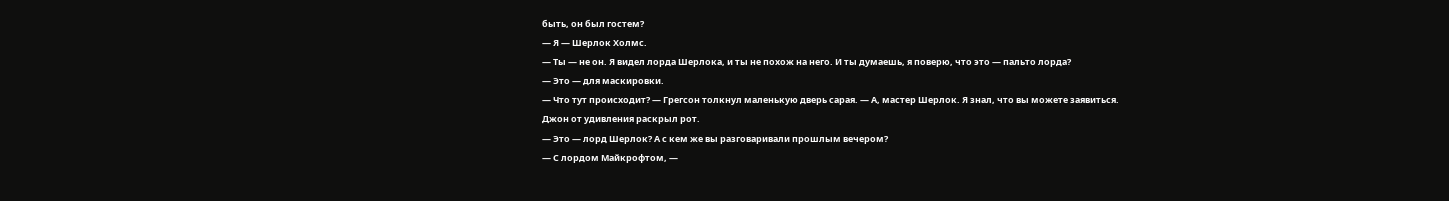быть, он был гостем?
— Я — Шерлок Холмс.
— Ты — не он. Я видел лорда Шерлока, и ты не похож на него. И ты думаешь, я поверю, что это — пальто лорда?
— Это — для маскировки.
— Что тут происходит? — Грегсон толкнул маленькую дверь сарая. — А, мастер Шерлок. Я знал, что вы можете заявиться.
Джон от удивления раскрыл рот.
— Это — лорд Шерлок? А с кем же вы разговаривали прошлым вечером?
— С лордом Майкрофтом, —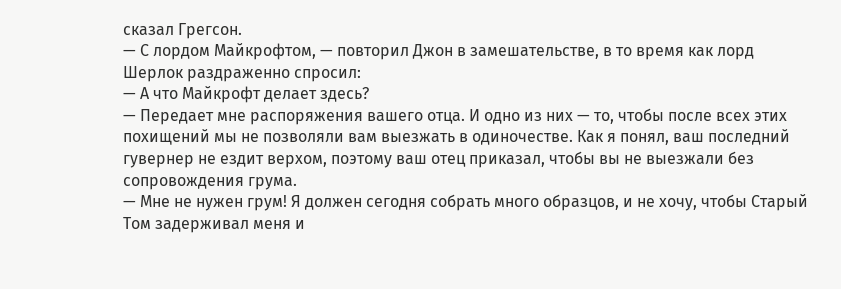сказал Грегсон.
— С лордом Майкрофтом, — повторил Джон в замешательстве, в то время как лорд Шерлок раздраженно спросил:
— А что Майкрофт делает здесь?
— Передает мне распоряжения вашего отца. И одно из них — то, чтобы после всех этих похищений мы не позволяли вам выезжать в одиночестве. Как я понял, ваш последний гувернер не ездит верхом, поэтому ваш отец приказал, чтобы вы не выезжали без сопровождения грума.
— Мне не нужен грум! Я должен сегодня собрать много образцов, и не хочу, чтобы Старый Том задерживал меня и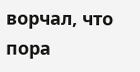ворчал, что пора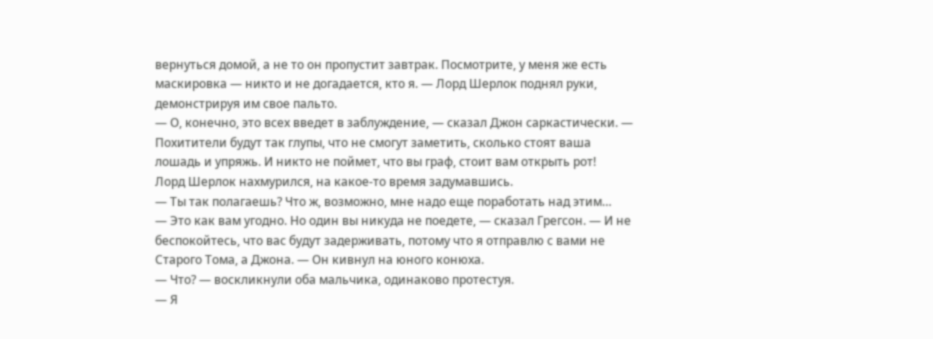вернуться домой, а не то он пропустит завтрак. Посмотрите, у меня же есть маскировка — никто и не догадается, кто я. — Лорд Шерлок поднял руки, демонстрируя им свое пальто.
— О, конечно, это всех введет в заблуждение, — сказал Джон саркастически. — Похитители будут так глупы, что не смогут заметить, сколько стоят ваша лошадь и упряжь. И никто не поймет, что вы граф, стоит вам открыть рот!
Лорд Шерлок нахмурился, на какое-то время задумавшись.
— Ты так полагаешь? Что ж, возможно, мне надо еще поработать над этим…
— Это как вам угодно. Но один вы никуда не поедете, — сказал Грегсон. — И не беспокойтесь, что вас будут задерживать, потому что я отправлю с вами не Старого Тома, а Джона. — Он кивнул на юного конюха.
— Что? — воскликнули оба мальчика, одинаково протестуя.
— Я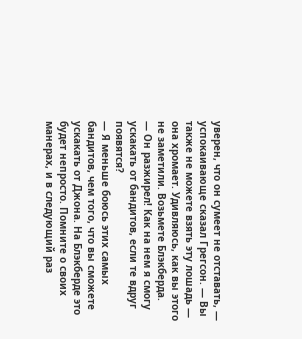уверен, что он сумеет не отставать, — успокаивающе сказал Грегсон. — Вы также не можете взять эту лошадь — она хромает. Удивляюсь, как вы этого не заметили. Возьмете Блэкберда.
— Он разжирел! Как на нем я смогу ускакать от бандитов, если те вдруг появятся?
— Я меньше боюсь этих самых бандитов, чем того, что вы сможете ускакать от Джона. На Блэкберде это будет непросто. Помните о своих манерах, и в следующий раз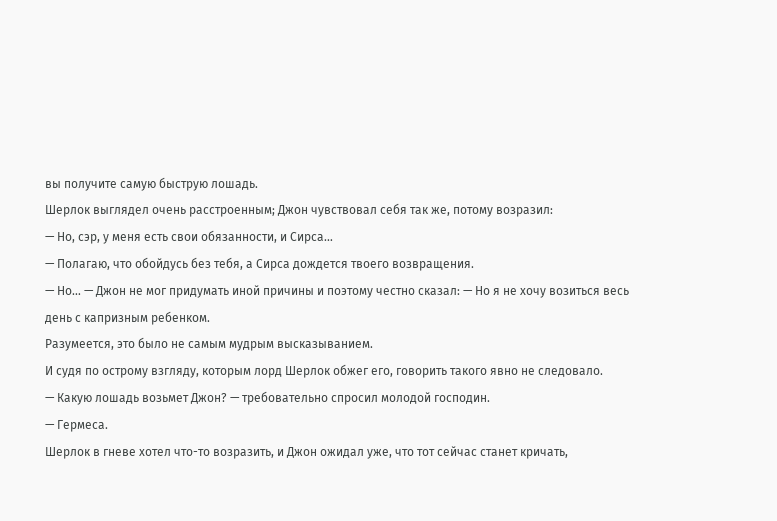вы получите самую быструю лошадь.
Шерлок выглядел очень расстроенным; Джон чувствовал себя так же, потому возразил:
— Но, сэр, у меня есть свои обязанности, и Сирса…
— Полагаю, что обойдусь без тебя, а Сирса дождется твоего возвращения.
— Но… — Джон не мог придумать иной причины и поэтому честно сказал: — Но я не хочу возиться весь день с капризным ребенком.
Разумеется, это было не самым мудрым высказыванием.
И судя по острому взгляду, которым лорд Шерлок обжег его, говорить такого явно не следовало.
— Какую лошадь возьмет Джон? — требовательно спросил молодой господин.
— Гермеса.
Шерлок в гневе хотел что-то возразить, и Джон ожидал уже, что тот сейчас станет кричать,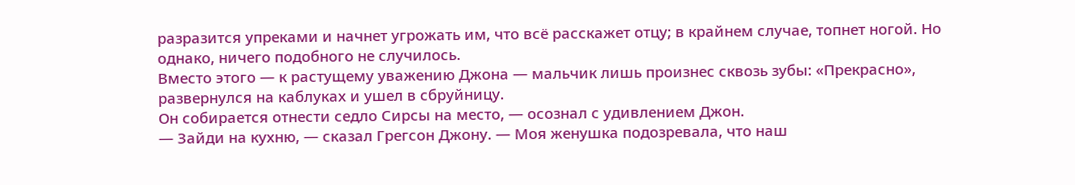разразится упреками и начнет угрожать им, что всё расскажет отцу; в крайнем случае, топнет ногой. Но однако, ничего подобного не случилось.
Вместо этого — к растущему уважению Джона — мальчик лишь произнес сквозь зубы: «Прекрасно», развернулся на каблуках и ушел в сбруйницу.
Он собирается отнести седло Сирсы на место, — осознал с удивлением Джон.
— Зайди на кухню, — сказал Грегсон Джону. — Моя женушка подозревала, что наш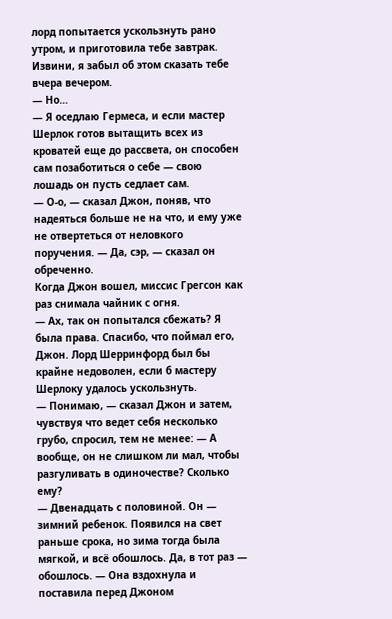лорд попытается ускользнуть рано утром, и приготовила тебе завтрак. Извини, я забыл об этом сказать тебе вчера вечером.
— Но…
— Я оседлаю Гермеса, и если мастер Шерлок готов вытащить всех из кроватей еще до рассвета, он способен сам позаботиться о себе — свою лошадь он пусть седлает сам.
— О-о, — сказал Джон, поняв, что надеяться больше не на что, и ему уже не отвертеться от неловкого поручения. — Да, сэр, — сказал он обреченно.
Когда Джон вошел, миссис Грегсон как раз снимала чайник с огня.
— Ах, так он попытался сбежать? Я была права. Спасибо, что поймал его, Джон. Лорд Шерринфорд был бы крайне недоволен, если б мастеру Шерлоку удалось ускользнуть.
— Понимаю, — сказал Джон и затем, чувствуя что ведет себя несколько грубо, спросил, тем не менее: — А вообще, он не слишком ли мал, чтобы разгуливать в одиночестве? Сколько ему?
— Двенадцать с половиной. Он — зимний ребенок. Появился на свет раньше срока, но зима тогда была мягкой, и всё обошлось. Да, в тот раз — обошлось. — Она вздохнула и поставила перед Джоном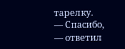тарелку.
— Спасибо, — ответил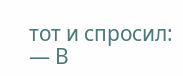тот и спросил: — В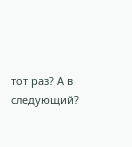тот раз? А в следующий?